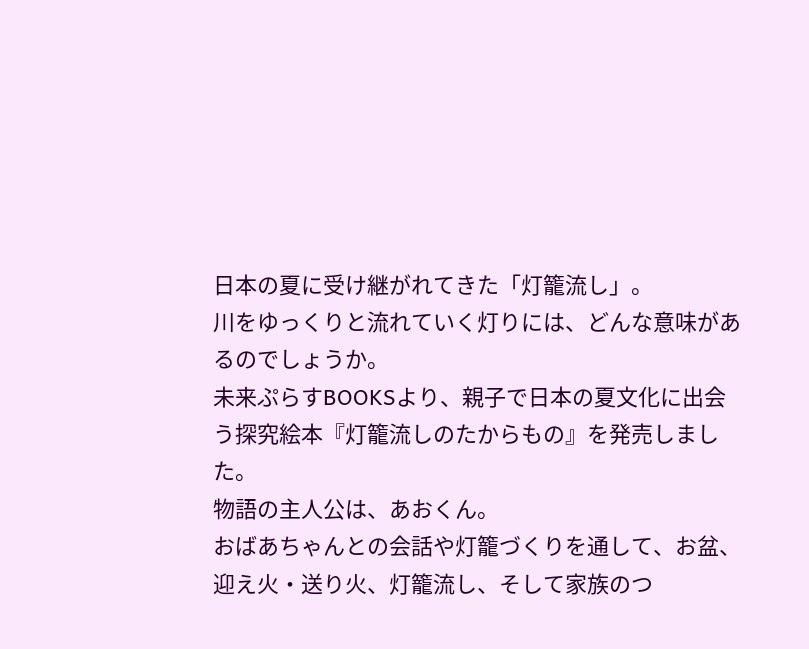日本の夏に受け継がれてきた「灯籠流し」。
川をゆっくりと流れていく灯りには、どんな意味があるのでしょうか。
未来ぷらすBOOKSより、親子で日本の夏文化に出会う探究絵本『灯籠流しのたからもの』を発売しました。
物語の主人公は、あおくん。
おばあちゃんとの会話や灯籠づくりを通して、お盆、迎え火・送り火、灯籠流し、そして家族のつ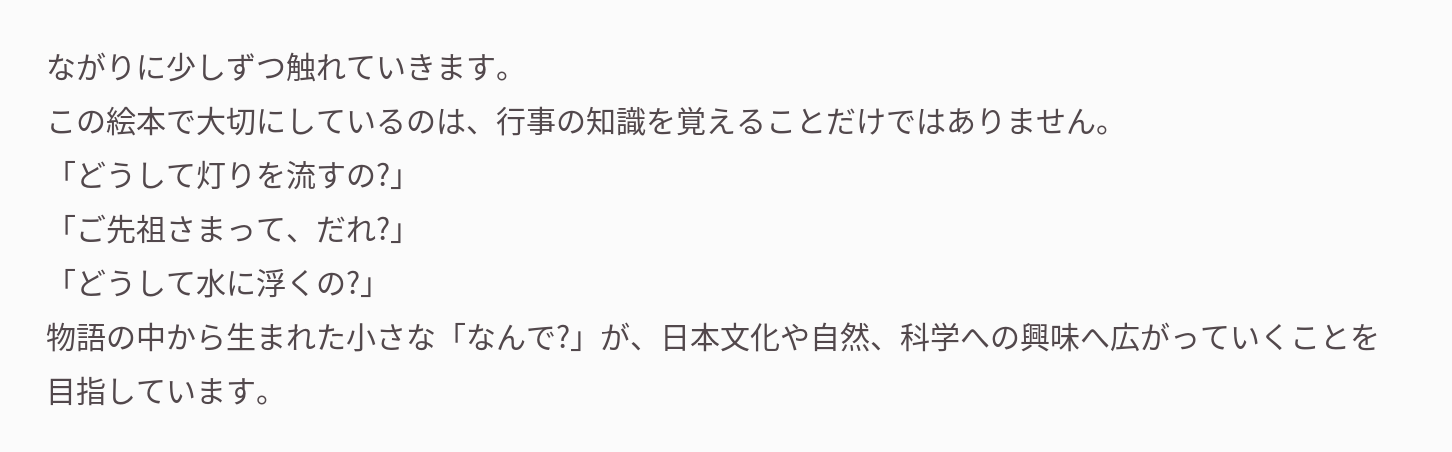ながりに少しずつ触れていきます。
この絵本で大切にしているのは、行事の知識を覚えることだけではありません。
「どうして灯りを流すの?」
「ご先祖さまって、だれ?」
「どうして水に浮くの?」
物語の中から生まれた小さな「なんで?」が、日本文化や自然、科学への興味へ広がっていくことを目指しています。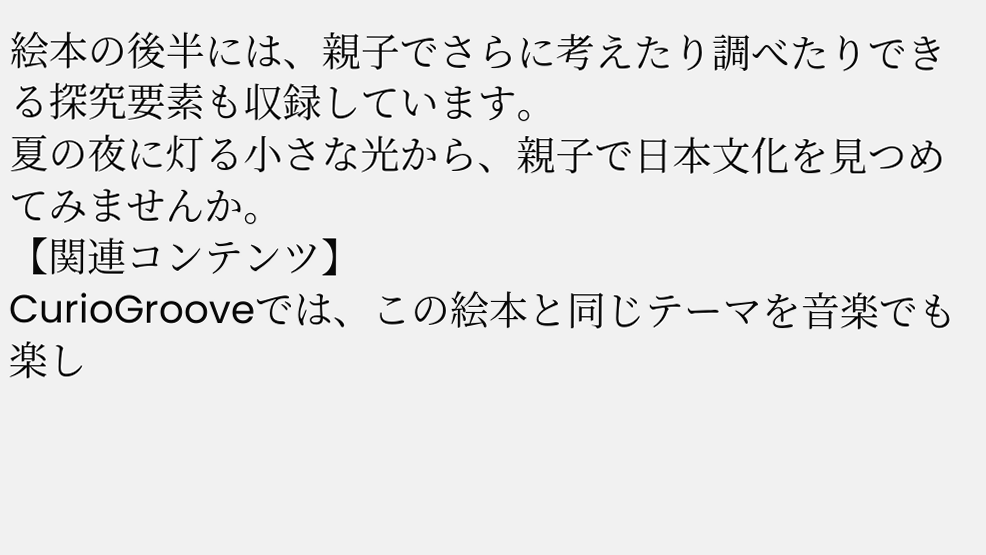絵本の後半には、親子でさらに考えたり調べたりできる探究要素も収録しています。
夏の夜に灯る小さな光から、親子で日本文化を見つめてみませんか。
【関連コンテンツ】
CurioGrooveでは、この絵本と同じテーマを音楽でも楽し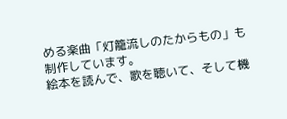める楽曲「灯籠流しのたからもの」も制作しています。
絵本を読んで、歌を聴いて、そして機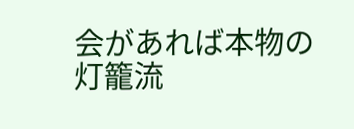会があれば本物の灯籠流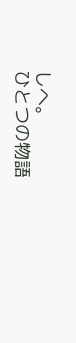しへ。
ひとつの物語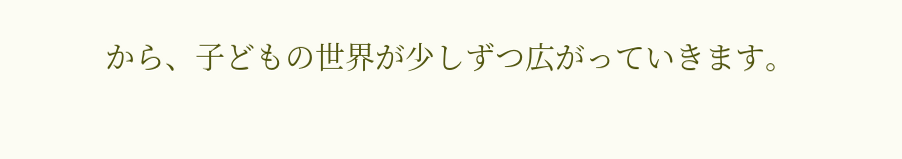から、子どもの世界が少しずつ広がっていきます。